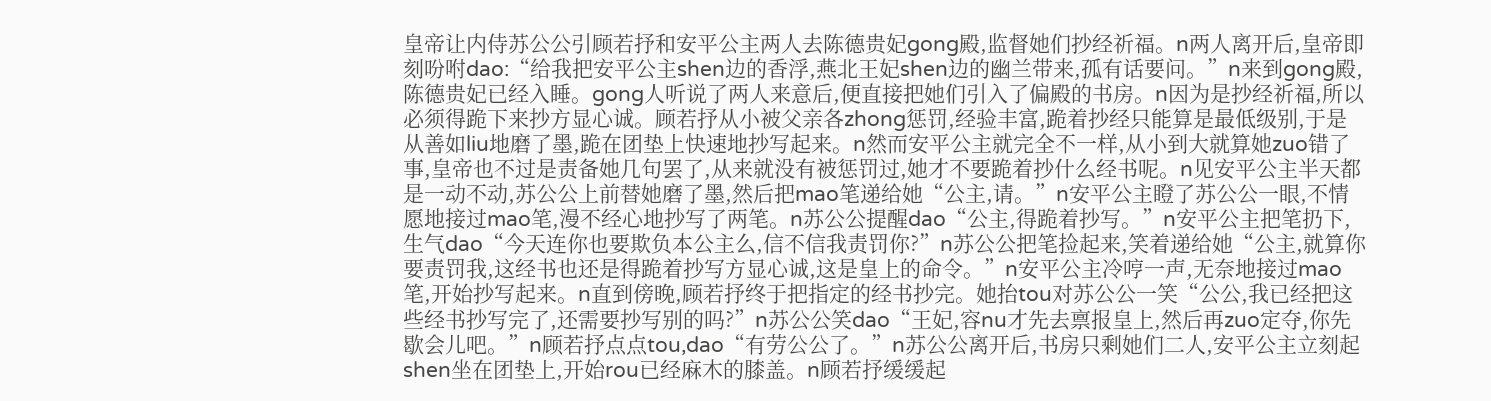皇帝让内侍苏公公引顾若抒和安平公主两人去陈德贵妃gong殿,监督她们抄经祈福。n两人离开后,皇帝即刻吩咐dao:“给我把安平公主shen边的香浮,燕北王妃shen边的幽兰带来,孤有话要问。”n来到gong殿,陈德贵妃已经入睡。gong人听说了两人来意后,便直接把她们引入了偏殿的书房。n因为是抄经祈福,所以必须得跪下来抄方显心诚。顾若抒从小被父亲各zhong惩罚,经验丰富,跪着抄经只能算是最低级别,于是从善如liu地磨了墨,跪在团垫上快速地抄写起来。n然而安平公主就完全不一样,从小到大就算她zuo错了事,皇帝也不过是责备她几句罢了,从来就没有被惩罚过,她才不要跪着抄什么经书呢。n见安平公主半天都是一动不动,苏公公上前替她磨了墨,然后把mao笔递给她“公主,请。”n安平公主瞪了苏公公一眼,不情愿地接过mao笔,漫不经心地抄写了两笔。n苏公公提醒dao“公主,得跪着抄写。”n安平公主把笔扔下,生气dao“今天连你也要欺负本公主么,信不信我责罚你?”n苏公公把笔捡起来,笑着递给她“公主,就算你要责罚我,这经书也还是得跪着抄写方显心诚,这是皇上的命令。”n安平公主冷哼一声,无奈地接过mao笔,开始抄写起来。n直到傍晚,顾若抒终于把指定的经书抄完。她抬tou对苏公公一笑“公公,我已经把这些经书抄写完了,还需要抄写别的吗?”n苏公公笑dao“王妃,容nu才先去禀报皇上,然后再zuo定夺,你先歇会儿吧。”n顾若抒点点tou,dao“有劳公公了。”n苏公公离开后,书房只剩她们二人,安平公主立刻起shen坐在团垫上,开始rou已经麻木的膝盖。n顾若抒缓缓起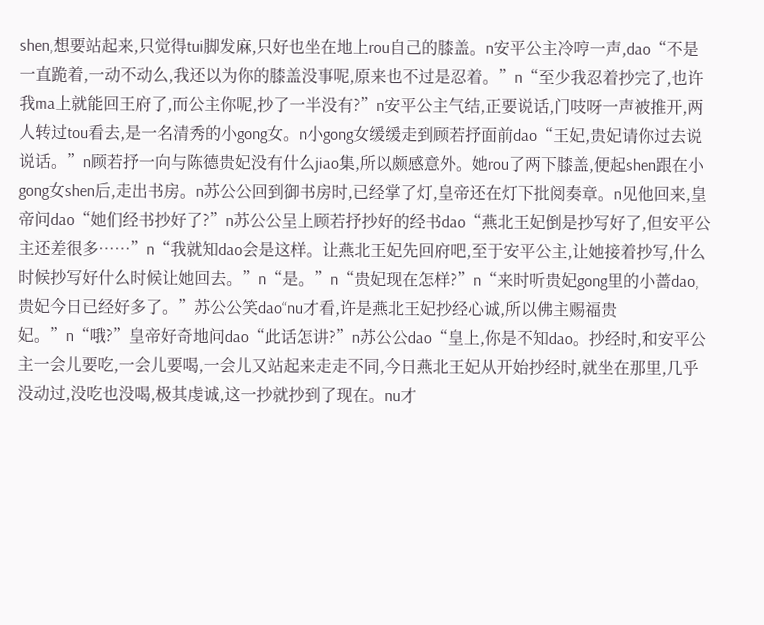shen,想要站起来,只觉得tui脚发麻,只好也坐在地上rou自己的膝盖。n安平公主冷哼一声,dao“不是一直跪着,一动不动么,我还以为你的膝盖没事呢,原来也不过是忍着。”n“至少我忍着抄完了,也许我ma上就能回王府了,而公主你呢,抄了一半没有?”n安平公主气结,正要说话,门吱呀一声被推开,两人转过tou看去,是一名清秀的小gong女。n小gong女缓缓走到顾若抒面前dao“王妃,贵妃请你过去说说话。”n顾若抒一向与陈德贵妃没有什么jiao集,所以颇感意外。她rou了两下膝盖,便起shen跟在小gong女shen后,走出书房。n苏公公回到御书房时,已经掌了灯,皇帝还在灯下批阅奏章。n见他回来,皇帝问dao“她们经书抄好了?”n苏公公呈上顾若抒抄好的经书dao“燕北王妃倒是抄写好了,但安平公主还差很多……”n“我就知dao会是这样。让燕北王妃先回府吧,至于安平公主,让她接着抄写,什么时候抄写好什么时候让她回去。”n“是。”n“贵妃现在怎样?”n“来时听贵妃gong里的小蔷dao,贵妃今日已经好多了。”苏公公笑dao“nu才看,许是燕北王妃抄经心诚,所以佛主赐福贵妃。”n“哦?”皇帝好奇地问dao“此话怎讲?”n苏公公dao“皇上,你是不知dao。抄经时,和安平公主一会儿要吃,一会儿要喝,一会儿又站起来走走不同,今日燕北王妃从开始抄经时,就坐在那里,几乎没动过,没吃也没喝,极其虔诚,这一抄就抄到了现在。nu才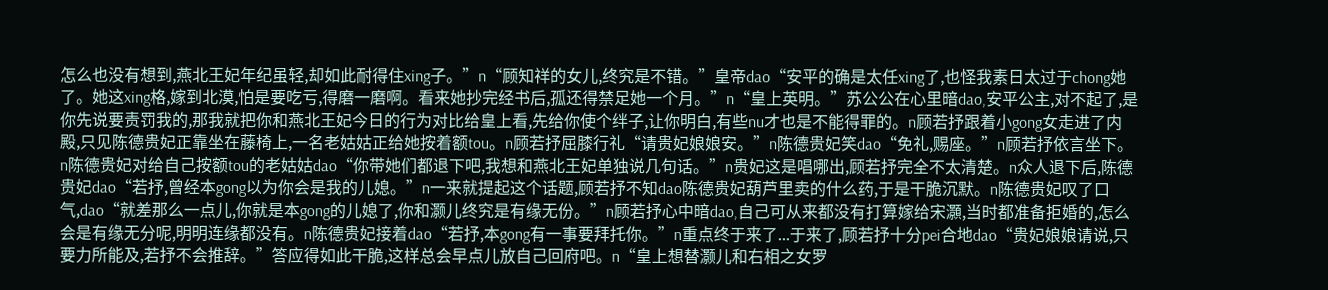怎么也没有想到,燕北王妃年纪虽轻,却如此耐得住xing子。”n“顾知祥的女儿,终究是不错。”皇帝dao“安平的确是太任xing了,也怪我素日太过于chong她了。她这xing格,嫁到北漠,怕是要吃亏,得磨一磨啊。看来她抄完经书后,孤还得禁足她一个月。”n“皇上英明。”苏公公在心里暗dao,安平公主,对不起了,是你先说要责罚我的,那我就把你和燕北王妃今日的行为对比给皇上看,先给你使个绊子,让你明白,有些nu才也是不能得罪的。n顾若抒跟着小gong女走进了内殿,只见陈德贵妃正靠坐在藤椅上,一名老姑姑正给她按着额tou。n顾若抒屈膝行礼“请贵妃娘娘安。”n陈德贵妃笑dao“免礼,赐座。”n顾若抒依言坐下。n陈德贵妃对给自己按额tou的老姑姑dao“你带她们都退下吧,我想和燕北王妃单独说几句话。”n贵妃这是唱哪出,顾若抒完全不太清楚。n众人退下后,陈德贵妃dao“若抒,曾经本gong以为你会是我的儿媳。”n一来就提起这个话题,顾若抒不知dao陈德贵妃葫芦里卖的什么药,于是干脆沉默。n陈德贵妃叹了口气,dao“就差那么一点儿,你就是本gong的儿媳了,你和灏儿终究是有缘无份。”n顾若抒心中暗dao,自己可从来都没有打算嫁给宋灝,当时都准备拒婚的,怎么会是有缘无分呢,明明连缘都没有。n陈德贵妃接着dao“若抒,本gong有一事要拜托你。”n重点终于来了...于来了,顾若抒十分pei合地dao“贵妃娘娘请说,只要力所能及,若抒不会推辞。”答应得如此干脆,这样总会早点儿放自己回府吧。n“皇上想替灏儿和右相之女罗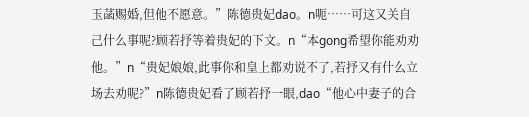玉菡赐婚,但他不愿意。”陈德贵妃dao。n呃……可这又关自己什么事呢?顾若抒等着贵妃的下文。n“本gong希望你能劝劝他。”n“贵妃娘娘,此事你和皇上都劝说不了,若抒又有什么立场去劝呢?”n陈德贵妃看了顾若抒一眼,dao“他心中妻子的合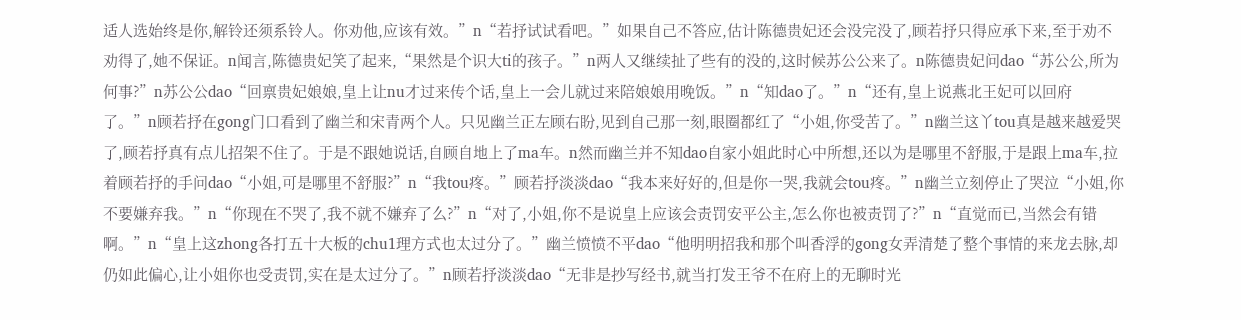适人选始终是你,解铃还须系铃人。你劝他,应该有效。”n“若抒试试看吧。”如果自己不答应,估计陈德贵妃还会没完没了,顾若抒只得应承下来,至于劝不劝得了,她不保证。n闻言,陈德贵妃笑了起来,“果然是个识大ti的孩子。”n两人又继续扯了些有的没的,这时候苏公公来了。n陈德贵妃问dao“苏公公,所为何事?”n苏公公dao“回禀贵妃娘娘,皇上让nu才过来传个话,皇上一会儿就过来陪娘娘用晚饭。”n“知dao了。”n“还有,皇上说燕北王妃可以回府了。”n顾若抒在gong门口看到了幽兰和宋青两个人。只见幽兰正左顾右盼,见到自己那一刻,眼圈都红了“小姐,你受苦了。”n幽兰这丫tou真是越来越爱哭了,顾若抒真有点儿招架不住了。于是不跟她说话,自顾自地上了ma车。n然而幽兰并不知dao自家小姐此时心中所想,还以为是哪里不舒服,于是跟上ma车,拉着顾若抒的手问dao“小姐,可是哪里不舒服?”n“我tou疼。”顾若抒淡淡dao“我本来好好的,但是你一哭,我就会tou疼。”n幽兰立刻停止了哭泣“小姐,你不要嫌弃我。”n“你现在不哭了,我不就不嫌弃了么?”n“对了,小姐,你不是说皇上应该会责罚安平公主,怎么你也被责罚了?”n“直觉而已,当然会有错啊。”n“皇上这zhong各打五十大板的chu1理方式也太过分了。”幽兰愤愤不平dao“他明明招我和那个叫香浮的gong女弄清楚了整个事情的来龙去脉,却仍如此偏心,让小姐你也受责罚,实在是太过分了。”n顾若抒淡淡dao“无非是抄写经书,就当打发王爷不在府上的无聊时光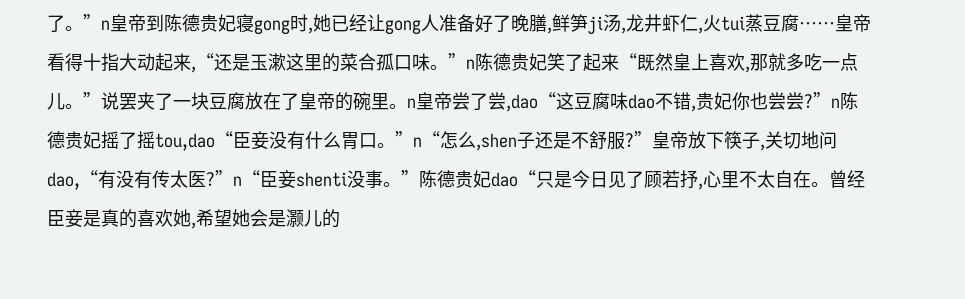了。”n皇帝到陈德贵妃寝gong时,她已经让gong人准备好了晚膳,鲜笋ji汤,龙井虾仁,火tui蒸豆腐……皇帝看得十指大动起来,“还是玉漱这里的菜合孤口味。”n陈德贵妃笑了起来“既然皇上喜欢,那就多吃一点儿。”说罢夹了一块豆腐放在了皇帝的碗里。n皇帝尝了尝,dao“这豆腐味dao不错,贵妃你也尝尝?”n陈德贵妃摇了摇tou,dao“臣妾没有什么胃口。”n“怎么,shen子还是不舒服?”皇帝放下筷子,关切地问dao,“有没有传太医?”n“臣妾shenti没事。”陈德贵妃dao“只是今日见了顾若抒,心里不太自在。曾经臣妾是真的喜欢她,希望她会是灏儿的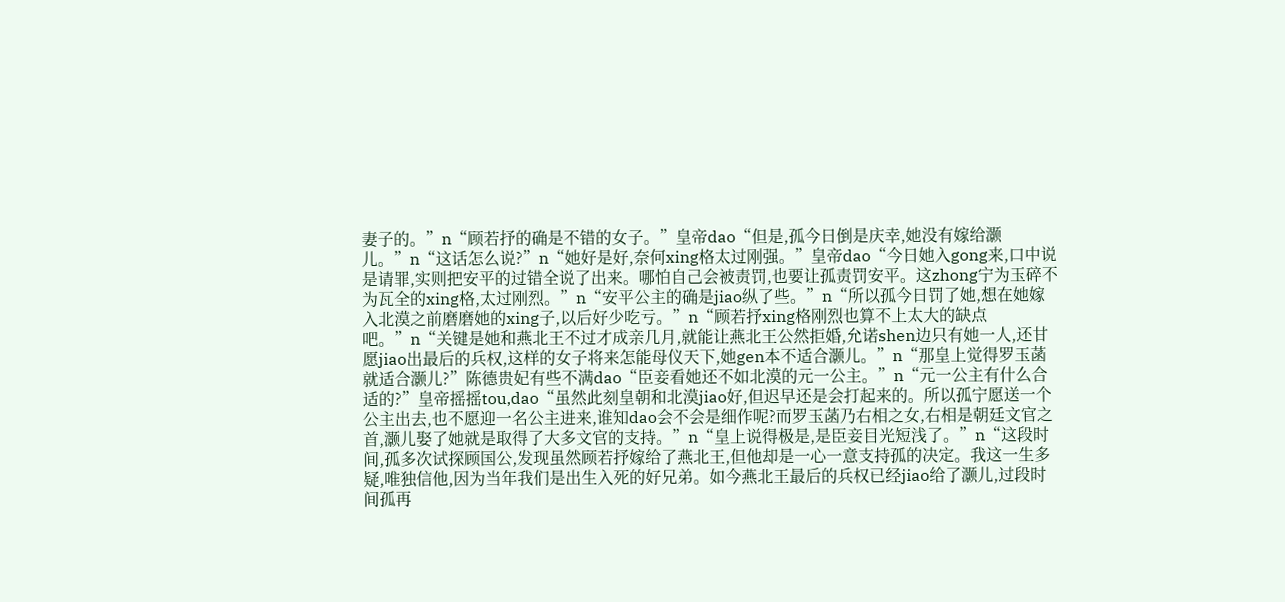妻子的。”n“顾若抒的确是不错的女子。”皇帝dao“但是,孤今日倒是庆幸,她没有嫁给灏儿。”n“这话怎么说?”n“她好是好,奈何xing格太过刚强。”皇帝dao“今日她入gong来,口中说是请罪,实则把安平的过错全说了出来。哪怕自己会被责罚,也要让孤责罚安平。这zhong宁为玉碎不为瓦全的xing格,太过刚烈。”n“安平公主的确是jiao纵了些。”n“所以孤今日罚了她,想在她嫁入北漠之前磨磨她的xing子,以后好少吃亏。”n“顾若抒xing格刚烈也算不上太大的缺点吧。”n“关键是她和燕北王不过才成亲几月,就能让燕北王公然拒婚,允诺shen边只有她一人,还甘愿jiao出最后的兵权,这样的女子将来怎能母仪天下,她gen本不适合灏儿。”n“那皇上觉得罗玉菡就适合灏儿?”陈德贵妃有些不满dao“臣妾看她还不如北漠的元一公主。”n“元一公主有什么合适的?”皇帝摇摇tou,dao“虽然此刻皇朝和北漠jiao好,但迟早还是会打起来的。所以孤宁愿送一个公主出去,也不愿迎一名公主进来,谁知dao会不会是细作呢?而罗玉菡乃右相之女,右相是朝廷文官之首,灏儿娶了她就是取得了大多文官的支持。”n“皇上说得极是,是臣妾目光短浅了。”n“这段时间,孤多次试探顾国公,发现虽然顾若抒嫁给了燕北王,但他却是一心一意支持孤的决定。我这一生多疑,唯独信他,因为当年我们是出生入死的好兄弟。如今燕北王最后的兵权已经jiao给了灏儿,过段时间孤再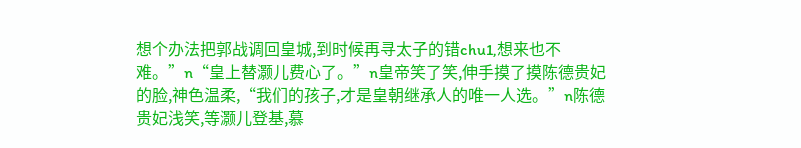想个办法把郭战调回皇城,到时候再寻太子的错chu1,想来也不难。”n“皇上替灏儿费心了。”n皇帝笑了笑,伸手摸了摸陈德贵妃的脸,神色温柔,“我们的孩子,才是皇朝继承人的唯一人选。”n陈德贵妃浅笑,等灏儿登基,慕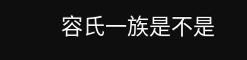容氏一族是不是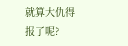就算大仇得报了呢?